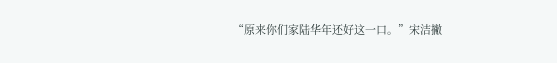“原来你们家陆华年还好这一口。”宋洁撇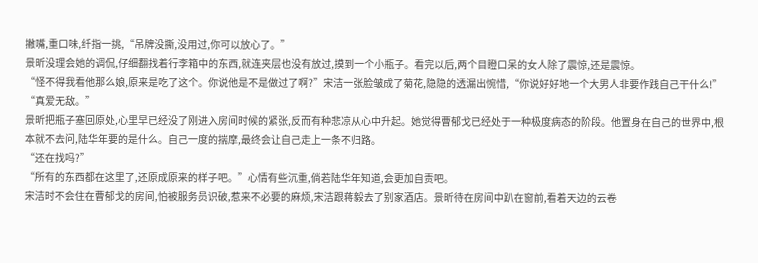撇嘴,重口味,纤指一挑,“吊牌没撕,没用过,你可以放心了。”
景昕没理会她的调侃,仔细翻找着行李箱中的东西,就连夹层也没有放过,摸到一个小瓶子。看完以后,两个目瞪口呆的女人除了震惊,还是震惊。
“怪不得我看他那么娘,原来是吃了这个。你说他是不是做过了啊?”宋洁一张脸皱成了菊花,隐隐的透漏出惋惜,“你说好好地一个大男人非要作践自己干什么!”
“真爱无敌。”
景昕把瓶子塞回原处,心里早已经没了刚进入房间时候的紧张,反而有种悲凉从心中升起。她觉得曹郁戈已经处于一种极度病态的阶段。他置身在自己的世界中,根本就不去问,陆华年要的是什么。自己一度的揣摩,最终会让自己走上一条不归路。
“还在找吗?”
“所有的东西都在这里了,还原成原来的样子吧。”心情有些沉重,倘若陆华年知道,会更加自责吧。
宋洁时不会住在曹郁戈的房间,怕被服务员识破,惹来不必要的麻烦,宋洁跟蒋毅去了别家酒店。景昕待在房间中趴在窗前,看着天边的云卷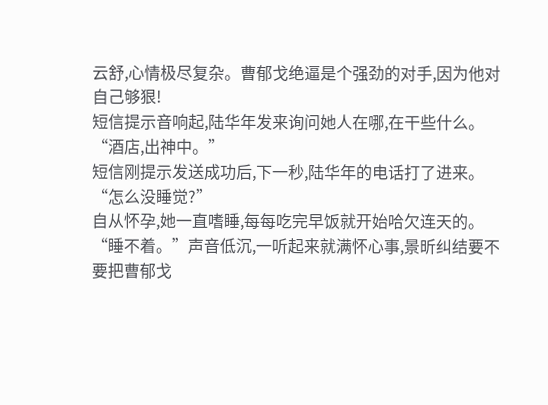云舒,心情极尽复杂。曹郁戈绝逼是个强劲的对手,因为他对自己够狠!
短信提示音响起,陆华年发来询问她人在哪,在干些什么。
“酒店,出神中。”
短信刚提示发送成功后,下一秒,陆华年的电话打了进来。
“怎么没睡觉?”
自从怀孕,她一直嗜睡,每每吃完早饭就开始哈欠连天的。
“睡不着。”声音低沉,一听起来就满怀心事,景昕纠结要不要把曹郁戈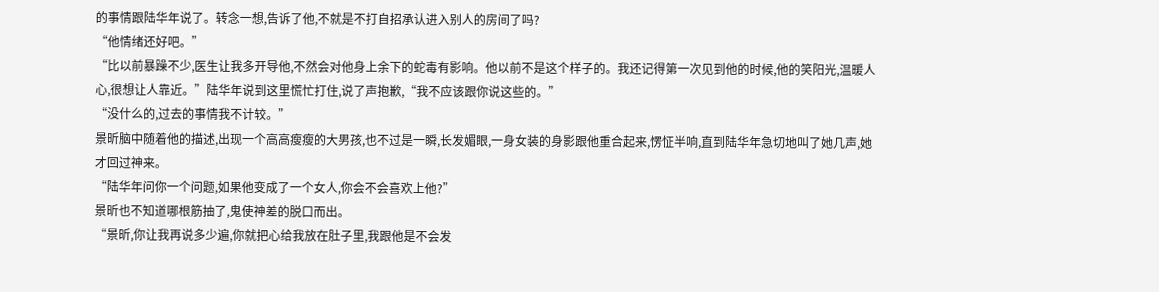的事情跟陆华年说了。转念一想,告诉了他,不就是不打自招承认进入别人的房间了吗?
“他情绪还好吧。”
“比以前暴躁不少,医生让我多开导他,不然会对他身上余下的蛇毒有影响。他以前不是这个样子的。我还记得第一次见到他的时候,他的笑阳光,温暖人心,很想让人靠近。”陆华年说到这里慌忙打住,说了声抱歉,“我不应该跟你说这些的。”
“没什么的,过去的事情我不计较。”
景昕脑中随着他的描述,出现一个高高瘦瘦的大男孩,也不过是一瞬,长发媚眼,一身女装的身影跟他重合起来,愣怔半响,直到陆华年急切地叫了她几声,她才回过神来。
“陆华年问你一个问题,如果他变成了一个女人,你会不会喜欢上他?”
景昕也不知道哪根筋抽了,鬼使神差的脱口而出。
“景昕,你让我再说多少遍,你就把心给我放在肚子里,我跟他是不会发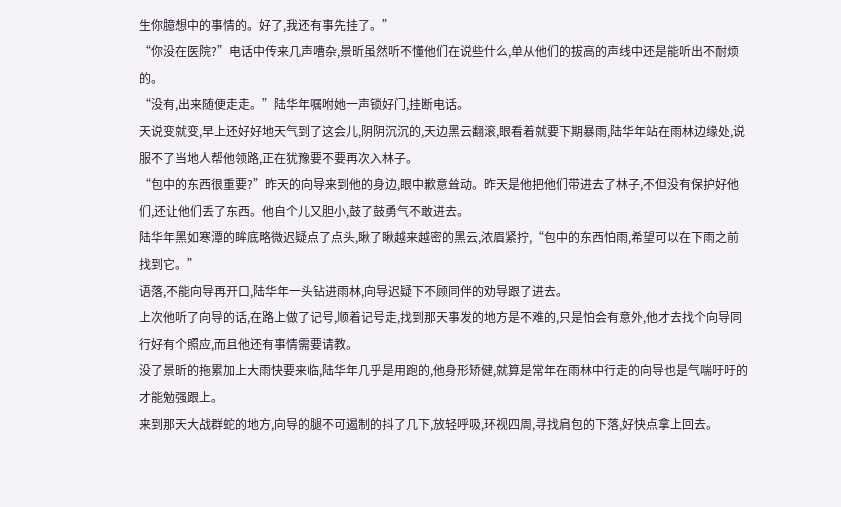生你臆想中的事情的。好了,我还有事先挂了。”
“你没在医院?”电话中传来几声嘈杂,景昕虽然听不懂他们在说些什么,单从他们的拔高的声线中还是能听出不耐烦的。
“没有,出来随便走走。”陆华年嘱咐她一声锁好门,挂断电话。
天说变就变,早上还好好地天气到了这会儿,阴阴沉沉的,天边黑云翻滚,眼看着就要下期暴雨,陆华年站在雨林边缘处,说服不了当地人帮他领路,正在犹豫要不要再次入林子。
“包中的东西很重要?”昨天的向导来到他的身边,眼中歉意耸动。昨天是他把他们带进去了林子,不但没有保护好他们,还让他们丢了东西。他自个儿又胆小,鼓了鼓勇气不敢进去。
陆华年黑如寒潭的眸底略微迟疑点了点头,瞅了瞅越来越密的黑云,浓眉紧拧,“包中的东西怕雨,希望可以在下雨之前找到它。”
语落,不能向导再开口,陆华年一头钻进雨林,向导迟疑下不顾同伴的劝导跟了进去。
上次他听了向导的话,在路上做了记号,顺着记号走,找到那天事发的地方是不难的,只是怕会有意外,他才去找个向导同行好有个照应,而且他还有事情需要请教。
没了景昕的拖累加上大雨快要来临,陆华年几乎是用跑的,他身形矫健,就算是常年在雨林中行走的向导也是气喘吁吁的才能勉强跟上。
来到那天大战群蛇的地方,向导的腿不可遏制的抖了几下,放轻呼吸,环视四周,寻找肩包的下落,好快点拿上回去。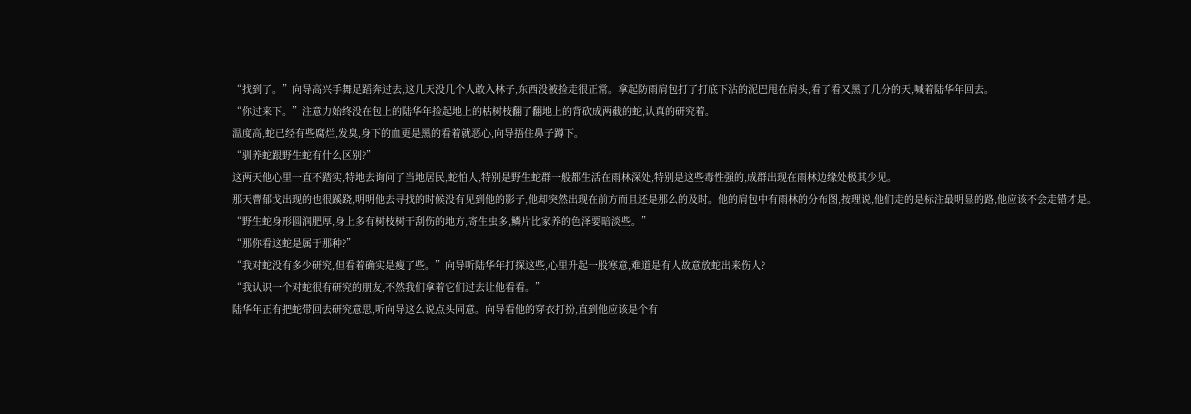“找到了。”向导高兴手舞足蹈奔过去,这几天没几个人敢入林子,东西没被捡走很正常。拿起防雨肩包打了打底下沾的泥巴甩在肩头,看了看又黑了几分的天,喊着陆华年回去。
“你过来下。”注意力始终没在包上的陆华年捡起地上的枯树枝翻了翻地上的背砍成两截的蛇,认真的研究着。
温度高,蛇已经有些腐烂,发臭,身下的血更是黑的看着就恶心,向导捂住鼻子蹲下。
“驯养蛇跟野生蛇有什么区别?”
这两天他心里一直不踏实,特地去询问了当地居民,蛇怕人,特别是野生蛇群一般都生活在雨林深处,特别是这些毒性强的,成群出现在雨林边缘处极其少见。
那天曹郁戈出现的也很蹊跷,明明他去寻找的时候没有见到他的影子,他却突然出现在前方而且还是那么的及时。他的肩包中有雨林的分布图,按理说,他们走的是标注最明显的路,他应该不会走错才是。
“野生蛇身形圆润肥厚,身上多有树枝树干刮伤的地方,寄生虫多,鳞片比家养的色泽要暗淡些。”
“那你看这蛇是属于那种?”
“我对蛇没有多少研究,但看着确实是瘦了些。”向导听陆华年打探这些,心里升起一股寒意,难道是有人故意放蛇出来伤人?
“我认识一个对蛇很有研究的朋友,不然我们拿着它们过去让他看看。”
陆华年正有把蛇带回去研究意思,听向导这么说点头同意。向导看他的穿衣打扮,直到他应该是个有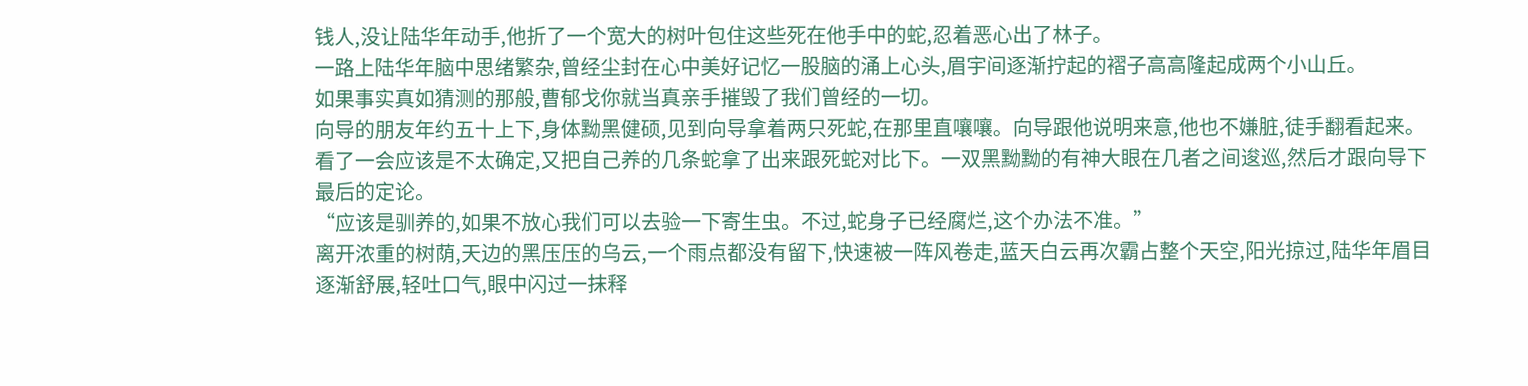钱人,没让陆华年动手,他折了一个宽大的树叶包住这些死在他手中的蛇,忍着恶心出了林子。
一路上陆华年脑中思绪繁杂,曾经尘封在心中美好记忆一股脑的涌上心头,眉宇间逐渐拧起的褶子高高隆起成两个小山丘。
如果事实真如猜测的那般,曹郁戈你就当真亲手摧毁了我们曾经的一切。
向导的朋友年约五十上下,身体黝黑健硕,见到向导拿着两只死蛇,在那里直嚷嚷。向导跟他说明来意,他也不嫌脏,徒手翻看起来。
看了一会应该是不太确定,又把自己养的几条蛇拿了出来跟死蛇对比下。一双黑黝黝的有神大眼在几者之间逡巡,然后才跟向导下最后的定论。
“应该是驯养的,如果不放心我们可以去验一下寄生虫。不过,蛇身子已经腐烂,这个办法不准。”
离开浓重的树荫,天边的黑压压的乌云,一个雨点都没有留下,快速被一阵风卷走,蓝天白云再次霸占整个天空,阳光掠过,陆华年眉目逐渐舒展,轻吐口气,眼中闪过一抹释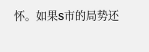怀。如果S市的局势还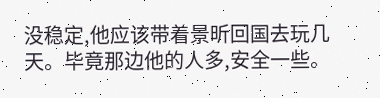没稳定,他应该带着景昕回国去玩几天。毕竟那边他的人多,安全一些。